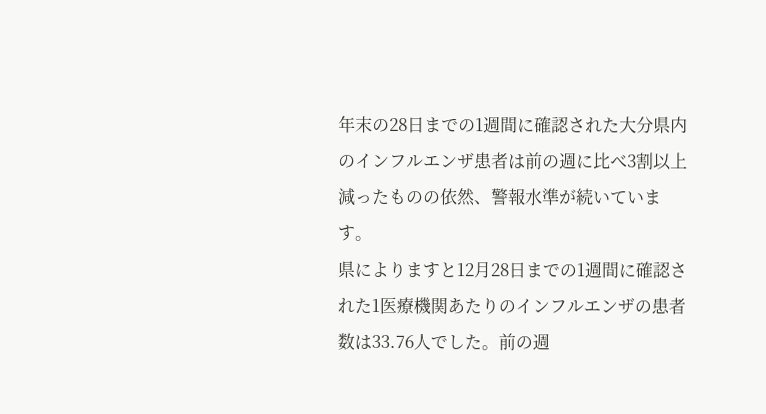年末の28日までの1週間に確認された大分県内のインフルエンザ患者は前の週に比べ3割以上減ったものの依然、警報水準が続いています。
県によりますと12月28日までの1週間に確認された1医療機関あたりのインフルエンザの患者数は33.76人でした。前の週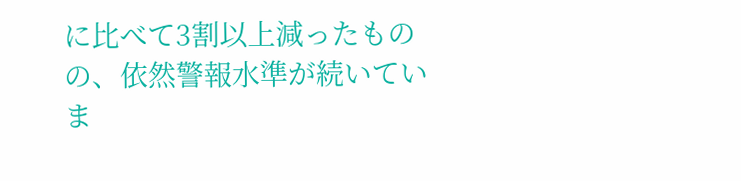に比べて3割以上減ったものの、依然警報水準が続いていま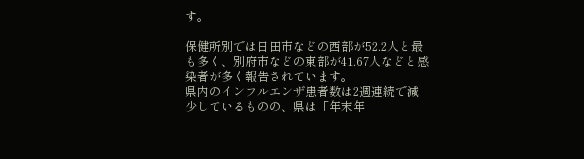す。

保健所別では日田市などの西部が52.2人と最も多く、別府市などの東部が41.67人などと感染者が多く報告されています。
県内のインフルエンザ患者数は2週連続で減少しているものの、県は「年末年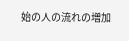始の人の流れの増加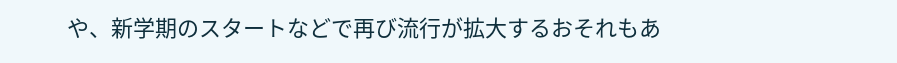や、新学期のスタートなどで再び流行が拡大するおそれもあ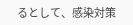るとして、感染対策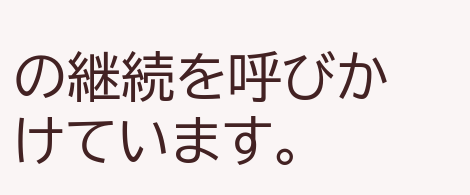の継続を呼びかけています。